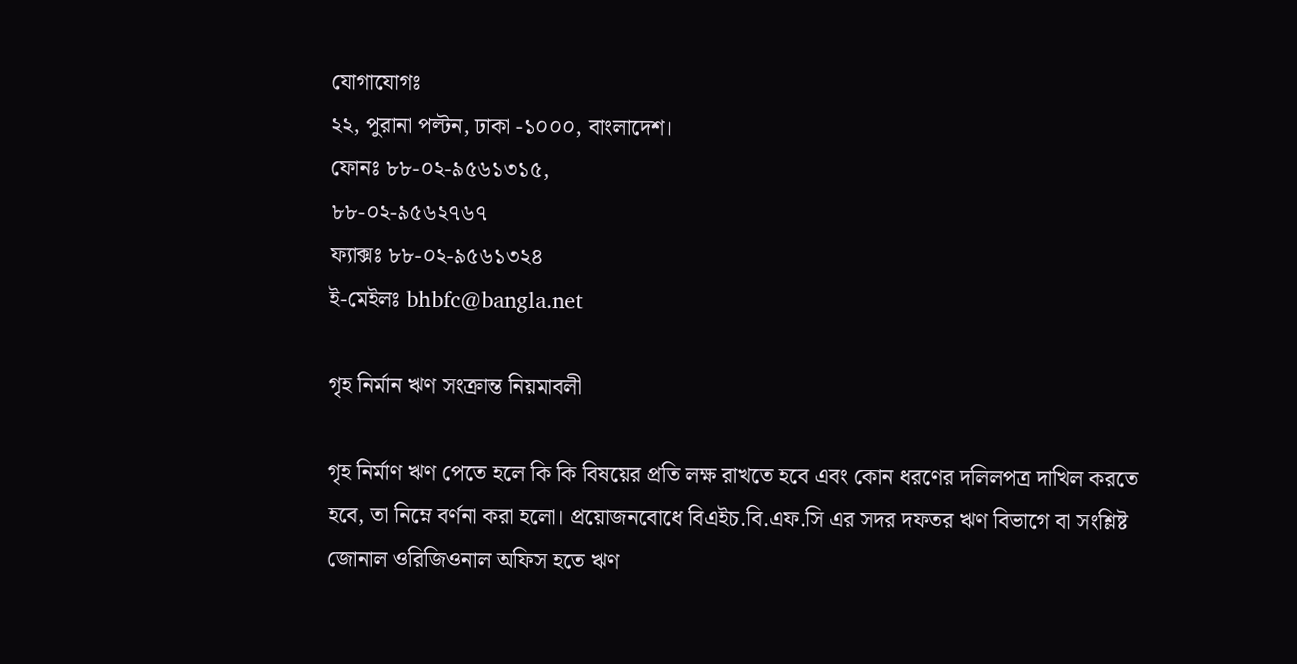যোগাযোগঃ
২২, পুরানা পল্টন, ঢাকা -১০০০, বাংলাদেশ।
ফোনঃ ৮৮-০২-৯৫৬১৩১৫,
৮৮-০২-৯৫৬২৭৬৭
ফ্যাক্সঃ ৮৮-০২-৯৫৬১৩২৪
ই-মেইলঃ bhbfc@bangla.net

গৃহ নির্মান ঋণ সংক্রান্ত নিয়মাবলী

গৃহ নির্মাণ ঋণ পেতে হলে কি কি বিষয়ের প্রতি লক্ষ রাখতে হবে এবং কোন ধরণের দলিলপত্র দাখিল করতে হবে, তা নিম্নে বর্ণনা করা হলো। প্রয়োজনবোধে বিএইচ.বি.এফ.সি এর সদর দফতর ঋণ বিভাগে বা সংশ্লিষ্ট জোনাল ওরিজিওনাল অফিস হতে ঋণ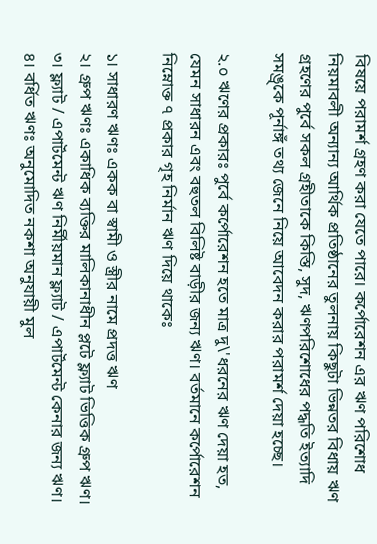বিষয়ে পরামর্শ গ্রহণ করা যেতে পারে। কর্পোরেশন এর ঋণ পরিশোধ নিয়মাবলী অন্যান্য আর্থিক প্রতিষ্ঠানের তুলনায় কিছুটা ভিন্নতর বিধায় ঋণ গ্রহণের পুর্বে সকল গ্রহীতাকে কিস্তি, সুদ, ঋণপরিশোধের পদ্ধতি ইত্যাদি সমঙ্র্কে পূর্নাঙ্গঁ তথ্য জেনে নিয়ে আবেদন করার পরামর্শ দেয়া হচ্ছে।

২.০ ঋণের প্রকারঃ পুর্বে কর্পোরেশন হতে মাত্র দু\'ধরনের ঋণ দেয়া হত, যেমন সাধারন এবং বহুতল বিলিষ্ট বাড়ীর জন্য ঋণ। বর্তমানে কর্পোরেশন নিম্নোক্ত ৭ প্রকার গৃহ নির্মান ঋণ দিয়ে থাকেঃ

১। সাধারণ ঋণঃ একক বা স্বামী ও স্ত্রীর নামে প্রদত্ত ঋণ
২। গ্রুপ ঋণঃ একাধিক ব্যক্তির মালিকানাধীন প্লটে ফ্ল্যাট ভিত্তিক গ্রুপ ঋণ।
৩। ফ্ল্যাট / এপার্টমেন্ট ঋণ নির্মীয়মান ফ্ল্যাট / এপার্টমেন্ট কেনার জন্য ঋণ।
৪। বর্ধিত ঋণঃ অনুমোদিত নকশা অনুযায়ী মুল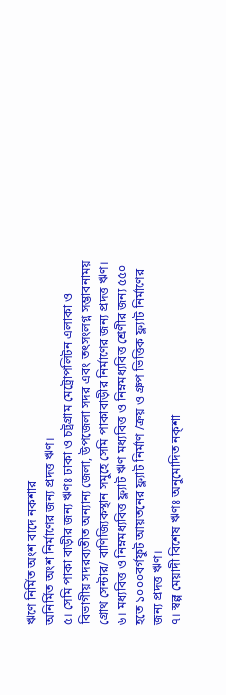ঋণে নির্মিত অংশ বাদে নকশার
অনির্মিত অংশ নির্মাণের জন্য প্রদত্ত ঋণ।
৫। সেমি পাকা বাড়ীর জন্য ঋণঃ ঢাকা ও চট্রগ্রাম মেট্রোপলিটন এলাকা ও বিভাগীয় সদরব্যতীত অন্যান্য জেলা, উপজেলা সদর এবং তৎসংলগ্ন সম্ভাবনাময় গ্রোথ সেন্টার/ বাণিজ্যিকস্থান সমুহে সেমি পাকাবাড়ীর নির্মাণের জন্য প্রদত্ত ঋণ।
৬। মধ্যবিত্ত ও নিম্নমধ্যবিত্ত ফ্ল্যাট ঋণ মধ্যবিত্ত ও নিম্নমধ্যবিত্ত শ্রেণীর জন্য ৫৫০ হতে ১০০০বর্গফুট আয়তনের ফ্ল্যাট নির্মাণ /ক্রয় ও গ্রুপ ভিত্তিক ফ্ল্যাট নির্মাণের জন্য প্রদত্ত ঋণ।
৭। স্বল্প মেয়াদী বিশেষ ঋণঃ অনুমোদিত নক্শা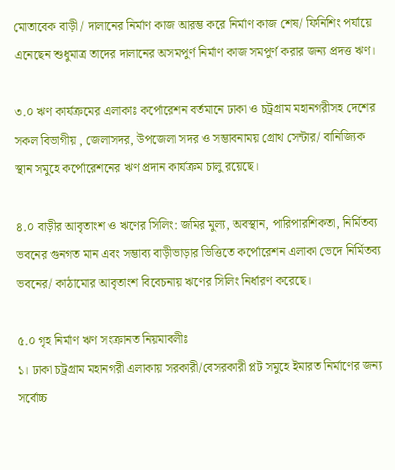মোতাবেক বাড়ী / দালানের নির্মাণ কাজ আরম্ভ করে নির্মাণ কাজ শেষ/ ফিনিশিং পর্যায়ে এনেছেন শুধুমাত্র তাদের দালানের অসমপুর্ণ নির্মাণ কাজ সমপুর্ণ করার জন্য প্রদত্ত ঋণ।

৩.০ ঋণ কার্যক্রমের এলাকাঃ কর্পোরেশন বর্তমানে ঢাকা ও চট্রগ্রাম মহানগরীসহ দেশের সকল বিভাগীয় , জেলাসদর, উপজেলা সদর ও সম্ভাবনাময় গ্রোথ সেন্টার/ বানিজ্যিক স্থান সমুহে কর্পোরেশনের ঋণ প্রদান কার্যক্রম চালু রয়েছে।

৪.০ বাড়ীর আবৃতাংশ ও ঋণের সিলিং: জমির মুল্য, অবস্থান, পারিপারশিকতা, নির্মিতব্য ভবনের গুনগত মান এবং সম্ভাব্য বাড়ীভাড়ার ভিত্তিতে কর্পোরেশন এলাকা ভেদে নির্মিতব্য ভবনের/ কাঠামোর আবৃতাংশ বিবেচনায় ঋণের সিলিং নির্ধারণ করেছে।

৫.০ গৃহ নির্মাণ ঋণ সংক্রানত নিয়মাবলীঃ
১। ঢাকা চট্রগ্রাম মহানগরী এলাকায় সরকারী/বেসরকারী প্লট সমুহে ইমারত নির্মাণের জন্য সর্বোচ্চ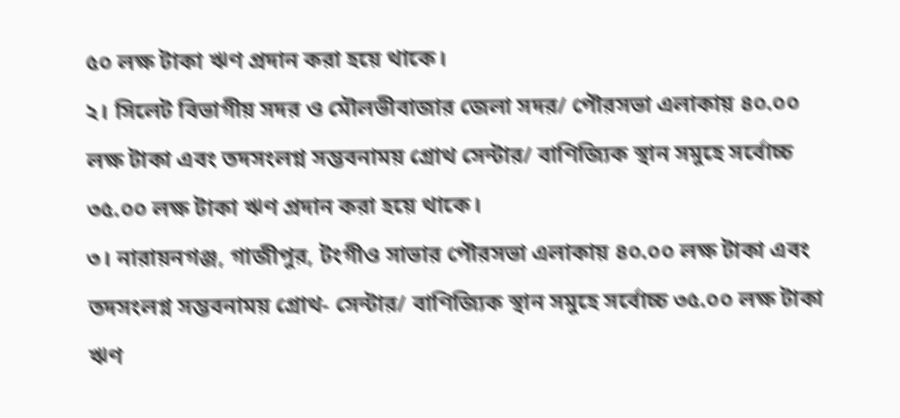৫০ লক্ষ টাকা ঋণ প্রদান করা হয়ে থাকে।
২। সিলেট বিভাগীয় সদর ও মৌলভীবাজার জেলা সদর/ পৌরসভা এলাকায় ৪০.০০
লক্ষ টাকা এবং তদসংলগ্ন সম্ভবনাময় গ্রোথ সেন্টার/ বাণিজ্যিক স্থান সমুহে সর্বোচ্চ ৩৫.০০ লক্ষ টাকা ঋণ প্রদান করা হয়ে থাকে।
৩। নারায়নগঞ্জ, গাজীপুর, টংগীও সাভার পৌরসভা এলাকায় ৪০.০০ লক্ষ টাকা এবং
তদসংলগ্ন সম্ভবনাময় গ্রোথ- সেন্টার/ বাণিজ্যিক স্থান সমুহে সর্বোচ্চ ৩৫.০০ লক্ষ টাকা ঋণ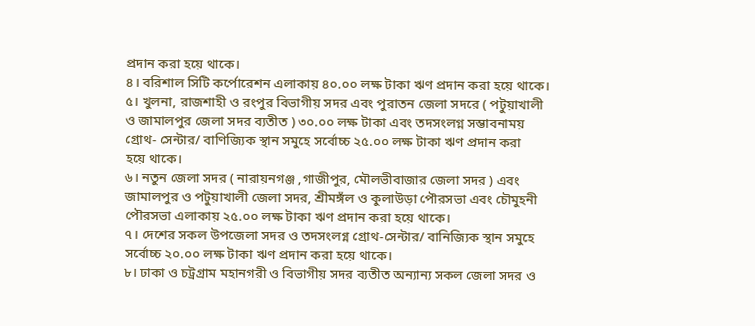প্রদান করা হয়ে থাকে।
৪। বরিশাল সিটি কর্পোরেশন এলাকায় ৪০.০০ লক্ষ টাকা ঋণ প্রদান করা হয়ে থাকে।
৫। খুলনা, রাজশাহী ও রংপুর বিভাগীয় সদর এবং পুরাতন জেলা সদরে ( পটুয়াখালী
ও জামালপুর জেলা সদর ব্যতীত ) ৩০.০০ লক্ষ টাকা এবং তদসংলগ্ন সম্ভাবনাময়
গ্রোথ- সেন্টার/ বাণিজ্যিক স্থান সমুহে সর্বোচ্চ ২৫.০০ লক্ষ টাকা ঋণ প্রদান করা
হয়ে থাকে।
৬। নতুন জেলা সদর ( নারায়নগঞ্জ ,গাজীপুর, মৌলভীবাজার জেলা সদর ) এবং
জামালপুর ও পটুয়াখালী জেলা সদর, শ্রীমঙ্গঁল ও কুলাউড়া পৌরসভা এবং চৌমুহনী পৌরসভা এলাকায় ২৫.০০ লক্ষ টাকা ঋণ প্রদান করা হয়ে থাকে।
৭। দেশের সকল উপজেলা সদর ও তদসংলগ্ন গ্রোথ-সেন্টার/ বানিজ্যিক স্থান সমুহে সর্বোচ্চ ২০.০০ লক্ষ টাকা ঋণ প্রদান করা হয়ে থাকে।
৮। ঢাকা ও চট্রগ্রাম মহানগরী ও বিভাগীয় সদর ব্যতীত অন্যান্য সকল জেলা সদর ও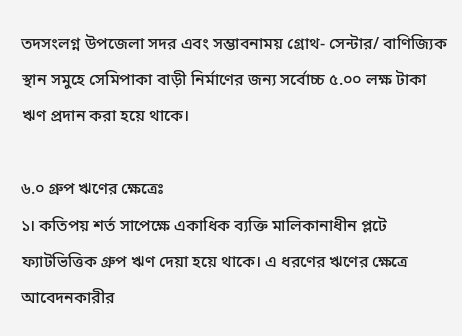তদসংলগ্ন উপজেলা সদর এবং সম্ভাবনাময় গ্রোথ- সেন্টার/ বাণিজ্যিক স্থান সমুহে সেমিপাকা বাড়ী নির্মাণের জন্য সর্বোচ্চ ৫.০০ লক্ষ টাকা ঋণ প্রদান করা হয়ে থাকে।

৬.০ গ্রুপ ঋণের ক্ষেত্রেঃ
১। কতিপয় শর্ত সাপেক্ষে একাধিক ব্যক্তি মালিকানাধীন প্লটে ফ্যাটভিত্তিক গ্রুপ ঋণ দেয়া হয়ে থাকে। এ ধরণের ঋণের ক্ষেত্রে আবেদনকারীর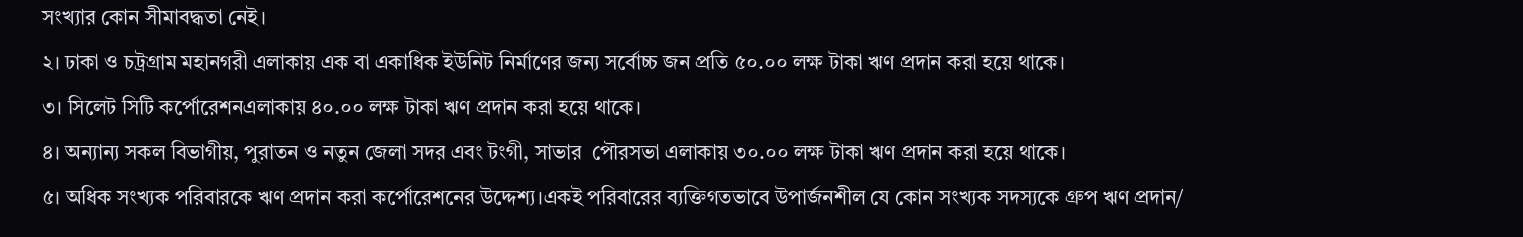সংখ্যার কোন সীমাবদ্ধতা নেই।
২। ঢাকা ও চট্রগ্রাম মহানগরী এলাকায় এক বা একাধিক ইউনিট নির্মাণের জন্য সর্বোচ্চ জন প্রতি ৫০.০০ লক্ষ টাকা ঋণ প্রদান করা হয়ে থাকে।
৩। সিলেট সিটি কর্পোরেশনএলাকায় ৪০.০০ লক্ষ টাকা ঋণ প্রদান করা হয়ে থাকে।
৪। অন্যান্য সকল বিভাগীয়, পুরাতন ও নতুন জেলা সদর এবং টংগী, সাভার  পৌরসভা এলাকায় ৩০.০০ লক্ষ টাকা ঋণ প্রদান করা হয়ে থাকে।
৫। অধিক সংখ্যক পরিবারকে ঋণ প্রদান করা কর্পোরেশনের উদ্দেশ্য।একই পরিবারের ব্যক্তিগতভাবে উপার্জনশীল যে কোন সংখ্যক সদস্যকে গ্রুপ ঋণ প্রদান/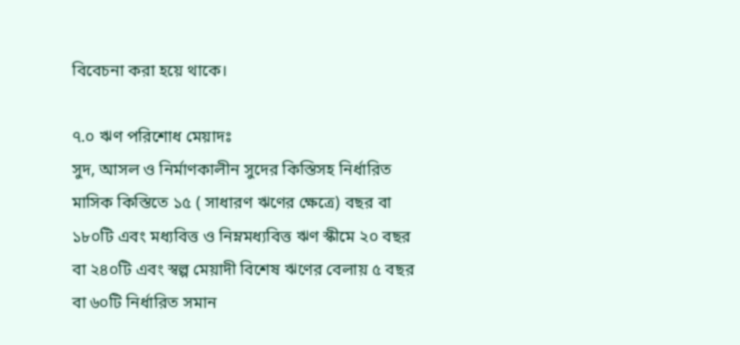বিবেচনা করা হয়ে থাকে।

৭.০ ঋণ পরিশোধ মেয়াদঃ
সুদ, আসল ও নির্মাণকালীন সুদের কিস্তিসহ নির্ধারিত মাসিক কিস্তিতে ১৫ ( সাধারণ ঋণের ক্ষেত্রে) বছর বা ১৮০টি এবং মধ্যবিত্ত ও নিম্নমধ্যবিত্ত ঋণ স্কীমে ২০ বছর বা ২৪০টি এবং স্বল্প মেয়াদী বিশেষ ঋণের বেলায় ৫ বছর বা ৬০টি নির্ধারিত সমান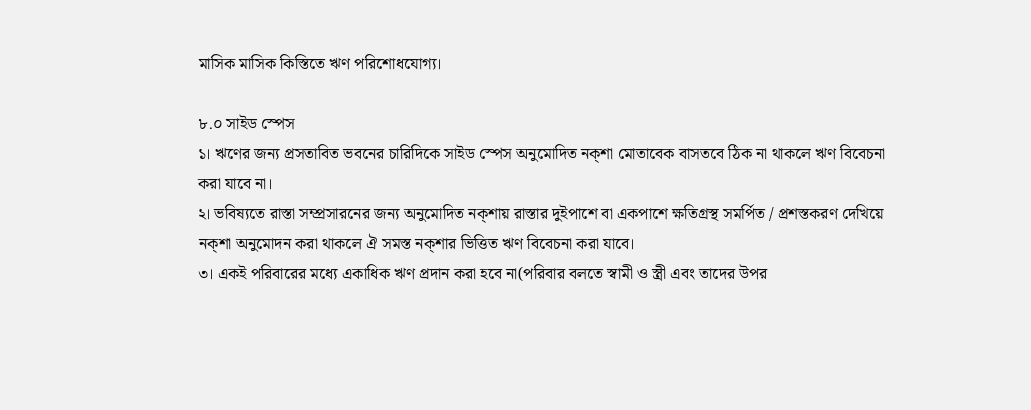মাসিক মাসিক কিস্তিতে ঋণ পরিশোধযোগ্য।

৮.০ সাইড স্পেস
১। ঋণের জন্য প্রসতাবিত ভবনের চারিদিকে সাইড স্পেস অনুমোদিত নক্শা মোতাবেক বাসতবে ঠিক না থাকলে ঋণ বিবেচনা করা যাবে না।
২। ভবিষ্যতে রাস্তা সম্প্রসারনের জন্য অনুমোদিত নক্শায় রাস্তার দুইপাশে বা একপাশে ক্ষতিগ্রস্থ সমর্পিত / প্রশস্তকরণ দেখিয়ে নক্শা অনুমোদন করা থাকলে ঐ সমস্ত নক্শার ভিত্তিত ঋণ বিবেচনা করা যাবে।
৩। একই পরিবারের মধ্যে একাধিক ঋণ প্রদান করা হবে না(পরিবার বলতে স্বামী ও স্ত্রী এবং তাদের উপর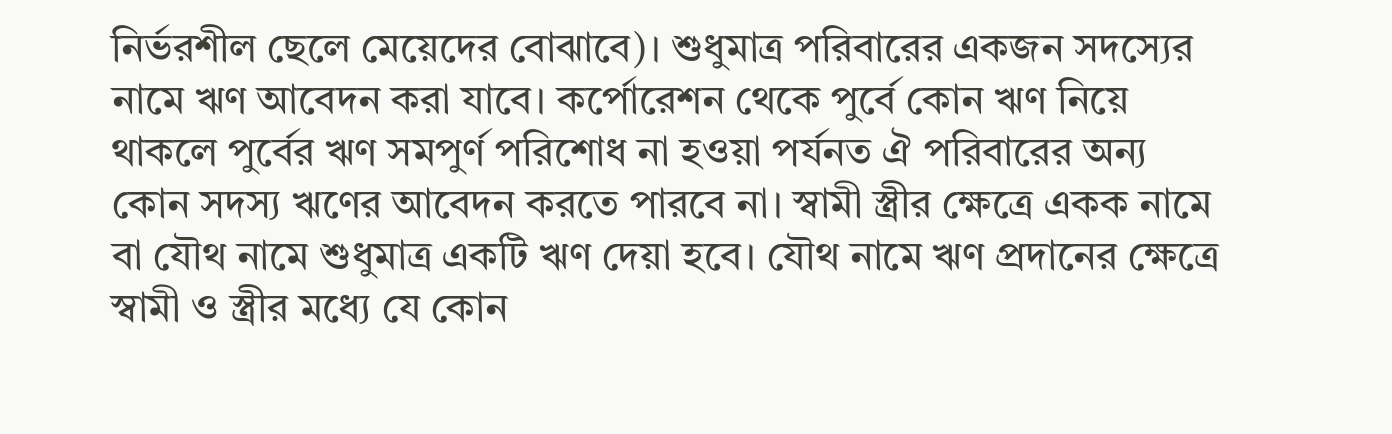নির্ভরশীল ছেলে মেয়েদের বোঝাবে)। শুধুমাত্র পরিবারের একজন সদস্যের নামে ঋণ আবেদন করা যাবে। কর্পোরেশন থেকে পুর্বে কোন ঋণ নিয়ে থাকলে পুর্বের ঋণ সমপুর্ণ পরিশোধ না হওয়া পর্যনত ঐ পরিবারের অন্য কোন সদস্য ঋণের আবেদন করতে পারবে না। স্বামী স্ত্রীর ক্ষেত্রে একক নামে বা যৌথ নামে শুধুমাত্র একটি ঋণ দেয়া হবে। যৌথ নামে ঋণ প্রদানের ক্ষেত্রে স্বামী ও স্ত্রীর মধ্যে যে কোন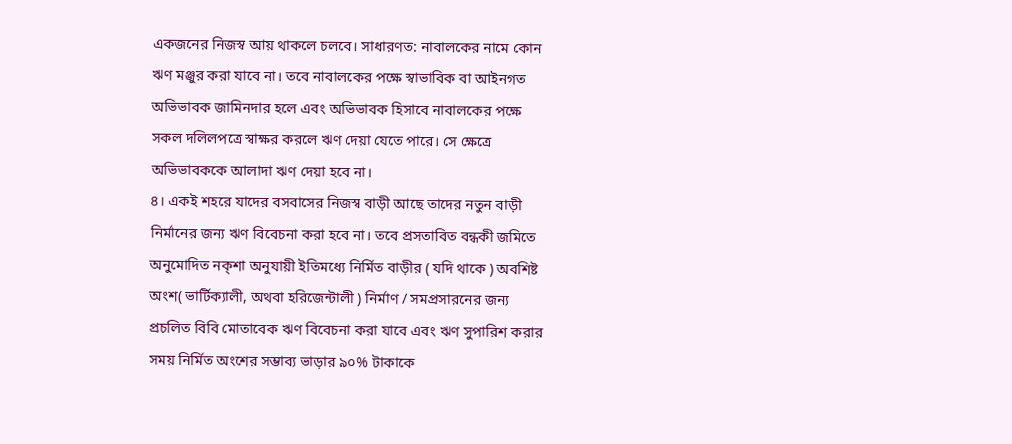একজনের নিজস্ব আয় থাকলে চলবে। সাধারণত: নাবালকের নামে কোন ঋণ মঞ্জুর করা যাবে না। তবে নাবালকের পক্ষে স্বাভাবিক বা আইনগত অভিভাবক জামিনদার হলে এবং অভিভাবক হিসাবে নাবালকের পক্ষে সকল দলিলপত্রে স্বাক্ষর করলে ঋণ দেয়া যেতে পারে। সে ক্ষেত্রে অভিভাবককে আলাদা ঋণ দেয়া হবে না।
৪। একই শহরে যাদের বসবাসের নিজস্ব বাড়ী আছে তাদের নতুন বাড়ী নির্মানের জন্য ঋণ বিবেচনা করা হবে না। তবে প্রসতাবিত বন্ধকী জমিতে অনুমোদিত নক্শা অনুযায়ী ইতিমধ্যে নির্মিত বাড়ীর ( যদি থাকে ) অবশিষ্ট অংশ( ভার্টিক্যালী, অথবা হরিজেন্টালী ) নির্মাণ / সমপ্রসারনের জন্য প্রচলিত বিবি মোতাবেক ঋণ বিবেচনা করা যাবে এবং ঋণ সুপারিশ করার সময় নির্মিত অংশের সম্ভাব্য ভাড়ার ৯০% টাকাকে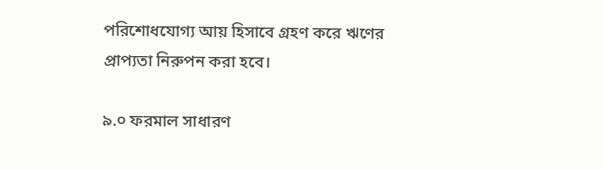পরিশোধযোগ্য আয় হিসাবে গ্রহণ করে ঋণের প্রাপ্যতা নিরুপন করা হবে।

৯.০ ফরমাল সাধারণ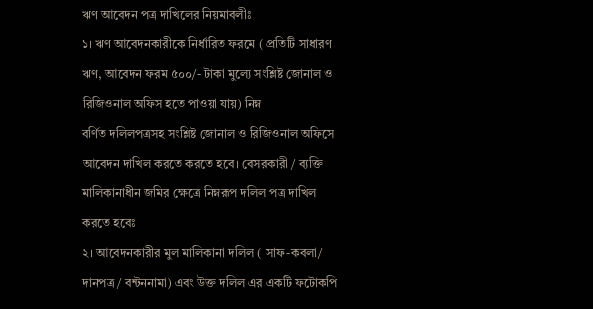ঋণ আবেদন পত্র দাখিলের নিয়মাবলীঃ
১। ঋণ আবেদনকারীকে নির্ধারিত ফরমে ( প্রতিটি সাধারণ ঋণ, আবেদন ফরম ৫০০/- টাকা মুল্যে সংশ্লিষ্ট জোনাল ও রিজিওনাল অফিস হতে পাওয়া যায়) নিম্ন
বর্ণিত দলিলপত্রসহ সংশ্লিষ্ট জোনাল ও রিজিওনাল অফিসে আবেদন দাখিল করতে করতে হবে। বেসরকারী / ব্যক্তি মালিকানাধীন জমির ক্ষেত্রে নিম্নরূপ দলিল পত্র দাখিল করতে হবেঃ
২। আবেদনকারীর মুল মালিকানা দলিল ( সাফ-কবলা/ দানপত্র / বন্টননামা) এবং উক্ত দলিল এর একটি ফটোকপি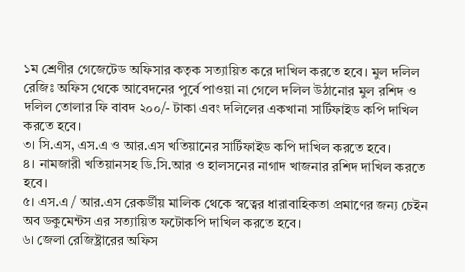১ম শ্রেণীর গেজেটেড অফিসার কতৃক সত্যায়িত করে দাখিল করতে হবে। মুল দলিল রেজিঃ অফিস থেকে আবেদনের পুর্বে পাওয়া না গেলে দলিল উঠানোর মুল রশিদ ও দলিল তোলার ফি বাবদ ২০০/- টাকা এবং দলিলের একখানা সার্টিফাইড কপি দাখিল করতে হবে।
৩। সি.এস, এস.এ ও আর.এস খতিয়ানের সার্টিফাইড কপি দাখিল করতে হবে।
৪। নামজারী খতিয়ানসহ ডি.সি.আর ও হালসনের নাগাদ খাজনার রশিদ দাখিল করতে হবে।
৫। এস.এ / আর.এস রেকর্ডীয় মালিক থেকে স্বত্বের ধারাবাহিকতা প্রমাণের জন্য চেইন অব ডকুমেন্টস এর সত্যায়িত ফটোকপি দাখিল করতে হবে।
৬। জেলা রেজিষ্ট্রারের অফিস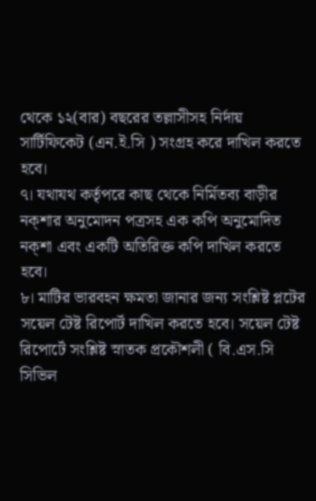থেকে ১২(বার) বছরের তল্লাসীসহ নির্দায় সার্টিফিকেট (এন.ই.সি ) সংগ্রহ করে দাখিল করতে হবে।
৭। যথাযথ কর্তৃপরে কাছ থেকে নির্মিতব্য বাড়ীর নক্শার অনুমোদন পত্রসহ এক কপি অনুমোদিত নক্শা এবং একটি অতিরিক্ত কপি দাখিল করতে হবে।
৮। মাটির ভারবহন ক্ষমতা জানার জন্য সংশ্লিষ্ট প্লটের সয়েল টেষ্ট রিপোর্ট দাখিল করতে হবে। সয়েল টেষ্ট রিপোর্টে সংশ্লিষ্ট স্নাতক প্রকৌশলী ( বি.এস.সি সিভিল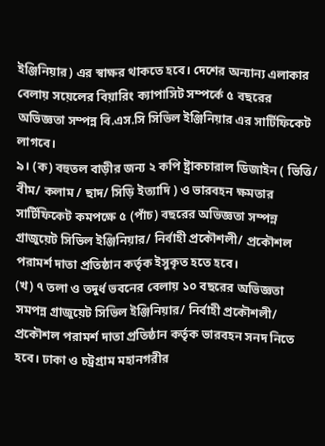ইঞ্জিনিয়ার) এর স্বাক্ষর থাকতে হবে। দেশের অন্যান্য এলাকার বেলায় সয়েলের বিয়ারিং ক্যাপাসিট সম্পর্কে ৫ বছরের অভিজ্ঞতা সম্পন্ন বি.এস.সি সিভিল ইঞ্জিনিয়ার এর সার্টিফিকেট লাগবে।
৯। (ক) বহুতল বাড়ীর জন্য ২ কপি ষ্ট্রাকচারাল ডিজাইন ( ভিত্তি/ বীম/ কলাম / ছাদ/ সিড়ি ইত্যাদি ) ও ভারবহন ক্ষমতার সার্টিফিকেট কমপক্ষে ৫ (পাঁচ) বছরের অভিজ্ঞতা সম্পন্ন গ্রাজুয়েট সিভিল ইঞ্জিনিয়ার/ নির্বাহী প্রকৌশলী/ প্রকৌশল পরামর্শ দাতা প্রতিষ্ঠান কর্তৃক ইসুকৃত হতে হবে।
(খ) ৭ তলা ও তদুর্ধ ভবনের বেলায় ১০ বছরের অভিজ্ঞতা সমপন্ন গ্রাজুয়েট সিভিল ইঞ্জিনিয়ার/ নির্বাহী প্রকৌশলী/ প্রকৌশল পরামর্শ দাতা প্রতিষ্ঠান কর্তৃক ভারবহন সনদ নিতে হবে। ঢাকা ও চট্রগ্রাম মহানগরীর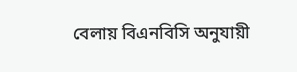বেলায় বিএনবিসি অনুযায়ী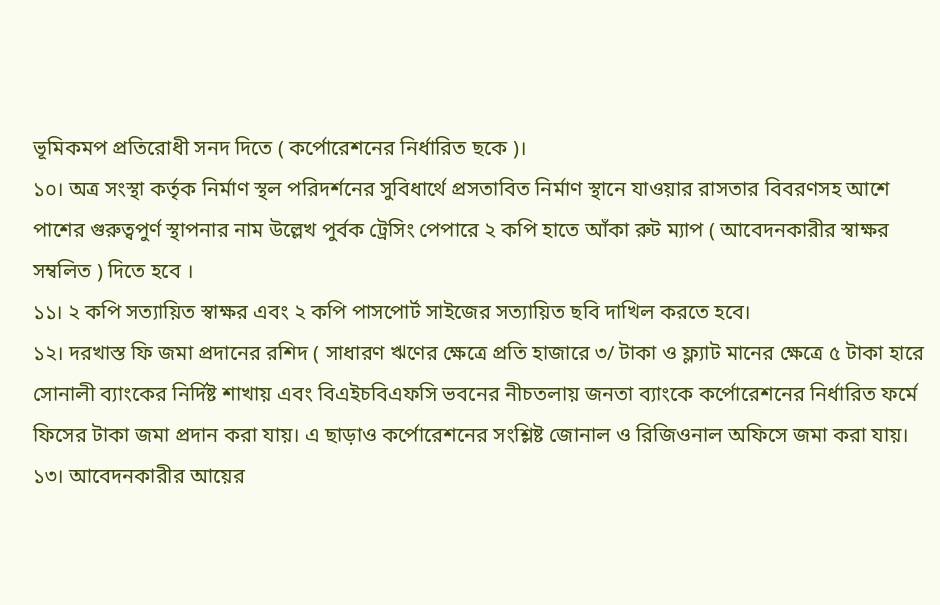ভূমিকমপ প্রতিরোধী সনদ দিতে ( কর্পোরেশনের নির্ধারিত ছকে )।
১০। অত্র সংস্থা কর্তৃক নির্মাণ স্থল পরিদর্শনের সুবিধার্থে প্রসতাবিত নির্মাণ স্থানে যাওয়ার রাসতার বিবরণসহ আশে পাশের গুরুত্বপুর্ণ স্থাপনার নাম উল্লেখ পুর্বক ট্রেসিং পেপারে ২ কপি হাতে আঁকা রুট ম্যাপ ( আবেদনকারীর স্বাক্ষর সম্বলিত ) দিতে হবে ।
১১। ২ কপি সত্যায়িত স্বাক্ষর এবং ২ কপি পাসপোর্ট সাইজের সত্যায়িত ছবি দাখিল করতে হবে।
১২। দরখাস্ত ফি জমা প্রদানের রশিদ ( সাধারণ ঋণের ক্ষেত্রে প্রতি হাজারে ৩/ টাকা ও ফ্ল্যাট মানের ক্ষেত্রে ৫ টাকা হারে সোনালী ব্যাংকের নির্দিষ্ট শাখায় এবং বিএইচবিএফসি ভবনের নীচতলায় জনতা ব্যাংকে কর্পোরেশনের নির্ধারিত ফর্মে ফিসের টাকা জমা প্রদান করা যায়। এ ছাড়াও কর্পোরেশনের সংশ্লিষ্ট জোনাল ও রিজিওনাল অফিসে জমা করা যায়।
১৩। আবেদনকারীর আয়ের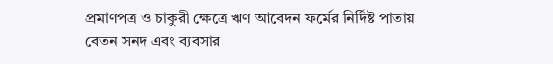প্রমাণপত্র ও চাকুরী ক্ষেত্রে ঋণ আবেদন ফর্মের নির্দিষ্ট পাতায় বেতন সনদ এবং ব্যবসার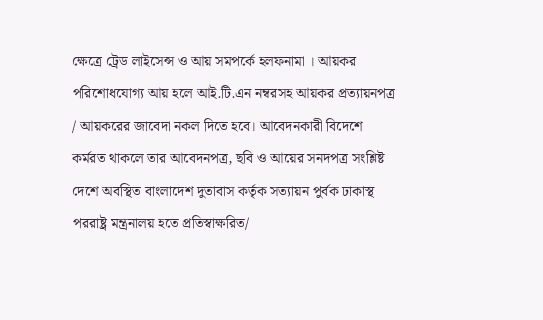ক্ষেত্রে ট্রেড লাইসেন্স ও আয় সমপর্কে হলফনামা । আয়কর পরিশোধযোগ্য আয় হলে আই.টি.এন নম্বরসহ আয়কর প্রত্যায়নপত্র / আয়করের জাবেদা নকল দিতে হবে। আবেদনকারী বিদেশে কর্মরত থাকলে তার আবেদনপত্র, ছবি ও আয়ের সনদপত্র সংশ্লিষ্ট দেশে অবস্থিত বাংলাদেশ দুতাবাস কর্তৃক সত্যায়ন পুর্বক ঢাকাস্থ পররাষ্ট্র মন্ত্রনালয় হতে প্রতিস্বাক্ষরিত/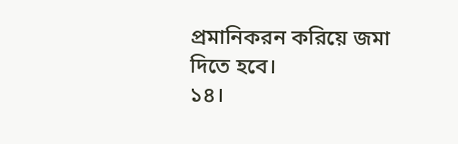প্রমানিকরন করিয়ে জমা দিতে হবে।
১৪।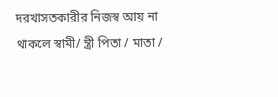দরখাসতকারীর নিজস্ব আয় না থাকলে স্বামী/ ন্ত্রী পিতা / মাতা /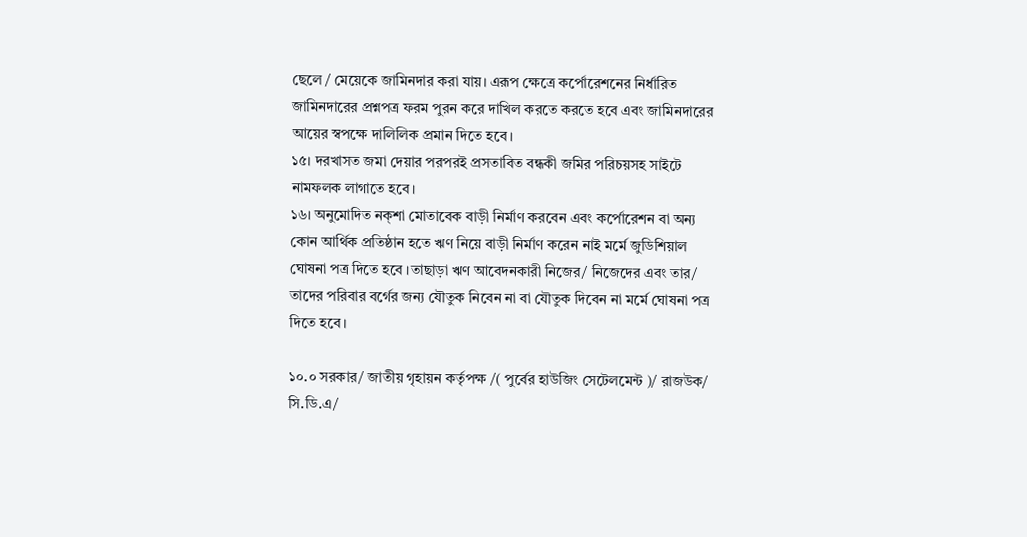ছেলে / মেয়েকে জামিনদার করা যায়। এরূপ ক্ষেত্রে কর্পোরেশনের নির্ধারিত জামিনদারের প্রশ্নপত্র ফরম পুরন করে দাখিল করতে করতে হবে এবং জামিনদারের আয়ের স্বপক্ষে দালিলিক প্রমান দিতে হবে।
১৫। দরখাসত জমা দেয়ার পরপরই প্রসতাবিত বন্ধকী জমির পরিচয়সহ সাইটে নামফলক লাগাতে হবে।
১৬। অনুমোদিত নক্শা মোতাবেক বাড়ী নির্মাণ করবেন এবং কর্পোরেশন বা অন্য কোন আর্থিক প্রতিষ্ঠান হতে ঋণ নিয়ে বাড়ী নির্মাণ করেন নাই মর্মে জুডিশিয়াল ঘোষনা পত্র দিতে হবে ।তাছাড়া ঋণ আবেদনকারী নিজের/ নিজেদের এবং তার/ তাদের পরিবার বর্গের জন্য যৌতুক নিবেন না বা যৌতুক দিবেন না মর্মে ঘোষনা পত্র দিতে হবে।

১০.০ সরকার/ জাতীয় গৃহায়ন কর্তৃপক্ষ /( পুর্বের হাউজিং সেটেলমেন্ট )/ রাজউক/ সি.ডি.এ/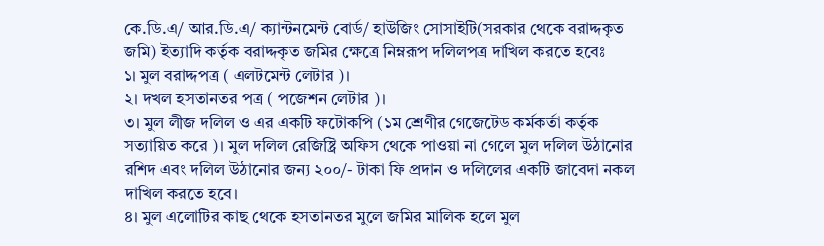কে.ডি.এ/ আর.ডি.এ/ ক্যান্টনমেন্ট বোর্ড/ হাউজিং সোসাইটি(সরকার থেকে বরাদ্দকৃত জমি) ইত্যাদি কর্তৃক বরাদ্দকৃত জমির ক্ষেত্রে নিম্নরূপ দলিলপত্র দাখিল করতে হবেঃ
১। মুল বরাদ্দপত্র ( এলটমেন্ট লেটার )।
২। দখল হসতানতর পত্র ( পজেশন লেটার )।
৩। মুল লীজ দলিল ও এর একটি ফটোকপি (১ম শ্রেণীর গেজেটেড কর্মকর্তা কর্তৃক সত্যায়িত করে )। মুল দলিল রেজিষ্ট্রি অফিস থেকে পাওয়া না গেলে মুল দলিল উঠানোর রশিদ এবং দলিল উঠানোর জন্য ২০০/- টাকা ফি প্রদান ও দলিলের একটি জাবেদা নকল দাখিল করতে হবে।
৪। মুল এলোটির কাছ থেকে হসতানতর মুলে জমির মালিক হলে মুল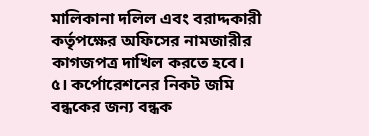মালিকানা দলিল এবং বরাদ্দকারী কর্তৃপক্ষের অফিসের নামজারীর কাগজপত্র দাখিল করতে হবে।
৫। কর্পোরেশনের নিকট জমি বন্ধকের জন্য বন্ধক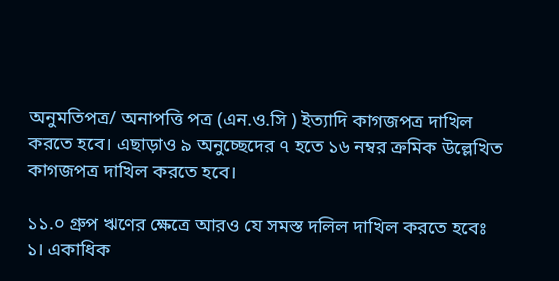অনুমতিপত্র/ অনাপত্তি পত্র (এন.ও.সি ) ইত্যাদি কাগজপত্র দাখিল করতে হবে। এছাড়াও ৯ অনুচ্ছেদের ৭ হতে ১৬ নম্বর ক্রমিক উল্লেখিত কাগজপত্র দাখিল করতে হবে।

১১.০ গ্রুপ ঋণের ক্ষেত্রে আরও যে সমস্ত দলিল দাখিল করতে হবেঃ
১। একাধিক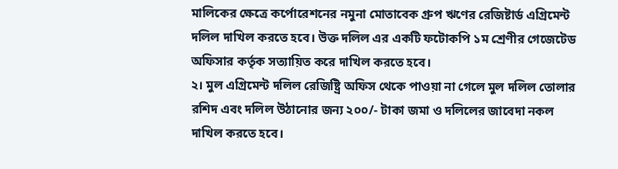মালিকের ক্ষেত্রে কর্পোরেশনের নমুনা মোতাবেক গ্রুপ ঋণের রেজিষ্টার্ড এগ্রিমেন্ট দলিল দাখিল করতে হবে। উক্ত দলিল এর একটি ফটোকপি ১ম শ্রেণীর গেজেটেড অফিসার কর্তৃক সত্যায়িত করে দাখিল করতে হবে।
২। মুল এগ্রিমেন্ট দলিল রেজিষ্ট্রি অফিস থেকে পাওয়া না গেলে মুল দলিল তোলার রশিদ এবং দলিল উঠানোর জন্য ২০০/- টাকা জমা ও দলিলের জাবেদা নকল দাখিল করতে হবে।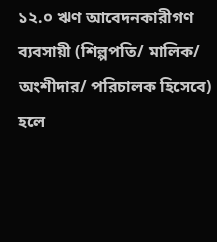১২.০ ঋণ আবেদনকারীগণ ব্যবসায়ী (শিল্পপতি/ মালিক/ অংশীদার/ পরিচালক হিসেবে) হলে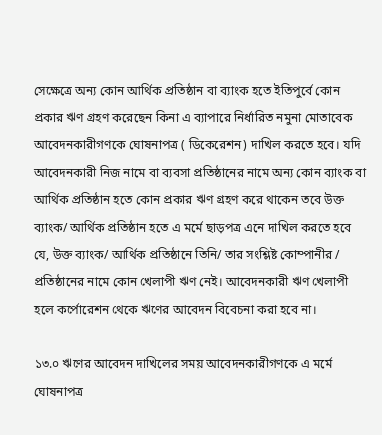সেক্ষেত্রে অন্য কোন আর্থিক প্রতিষ্ঠান বা ব্যাংক হতে ইতিপুর্বে কোন প্রকার ঋণ গ্রহণ করেছেন কিনা এ ব্যাপারে নির্ধারিত নমুনা মোতাবেক আবেদনকারীগণকে ঘোষনাপত্র ( ডিকেরেশন) দাখিল করতে হবে। যদি আবেদনকারী নিজ নামে বা ব্যবসা প্রতিষ্ঠানের নামে অন্য কোন ব্যাংক বা আর্থিক প্রতিষ্ঠান হতে কোন প্রকার ঋণ গ্রহণ করে থাকেন তবে উক্ত ব্যাংক/ আর্থিক প্রতিষ্ঠান হতে এ মর্মে ছাড়পত্র এনে দাখিল করতে হবে যে, উক্ত ব্যাংক/ আর্থিক প্রতিষ্ঠানে তিনি/ তার সংশ্লিষ্ট কোম্পানীর / প্রতিষ্ঠানের নামে কোন খেলাপী ঋণ নেই। আবেদনকারী ঋণ খেলাপী হলে কর্পোরেশন থেকে ঋণের আবেদন বিবেচনা করা হবে না।

১৩.০ ঋণের আবেদন দাখিলের সময় আবেদনকারীগণকে এ মর্মে ঘোষনাপত্র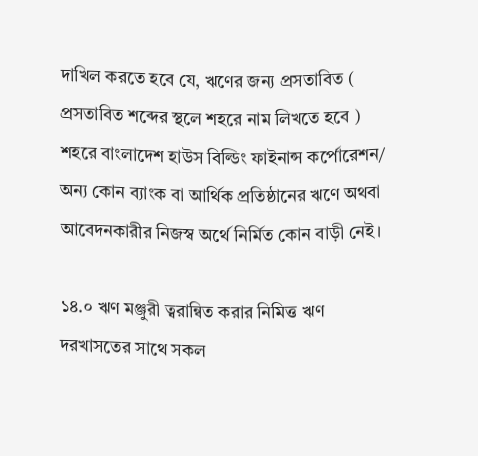দাখিল করতে হবে যে, ঋণের জন্য প্রসতাবিত ( প্রসতাবিত শব্দের স্থলে শহরে নাম লিখতে হবে ) শহরে বাংলাদেশ হাউস বিল্ডিং ফাইনান্স কর্পোরেশন/ অন্য কোন ব্যাংক বা আর্থিক প্রতিষ্ঠানের ঋণে অথবা আবেদনকারীর নিজস্ব অর্থে নির্মিত কোন বাড়ী নেই।

১৪.০ ঋণ মঞ্জুরী ত্বরান্বিত করার নিমিত্ত ঋণ দরখাসতের সাথে সকল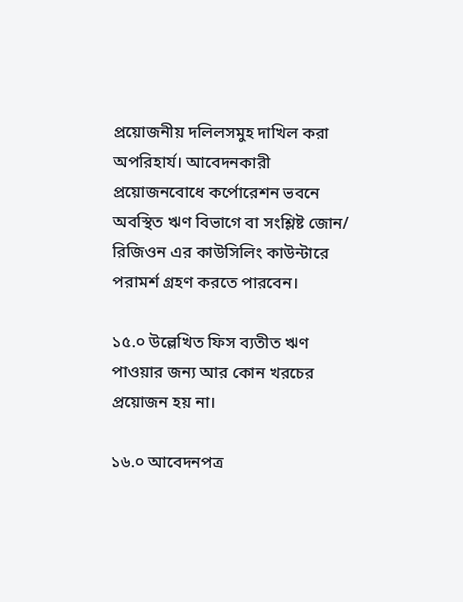প্রয়োজনীয় দলিলসমুহ দাখিল করা অপরিহার্য। আবেদনকারী প্রয়োজনবোধে কর্পোরেশন ভবনে অবস্থিত ঋণ বিভাগে বা সংশ্লিষ্ট জোন/ রিজিওন এর কাউসিলিং কাউন্টারে পরামর্শ গ্রহণ করতে পারবেন।

১৫.০ উল্লেখিত ফিস ব্যতীত ঋণ পাওয়ার জন্য আর কোন খরচের প্রয়োজন হয় না।

১৬.০ আবেদনপত্র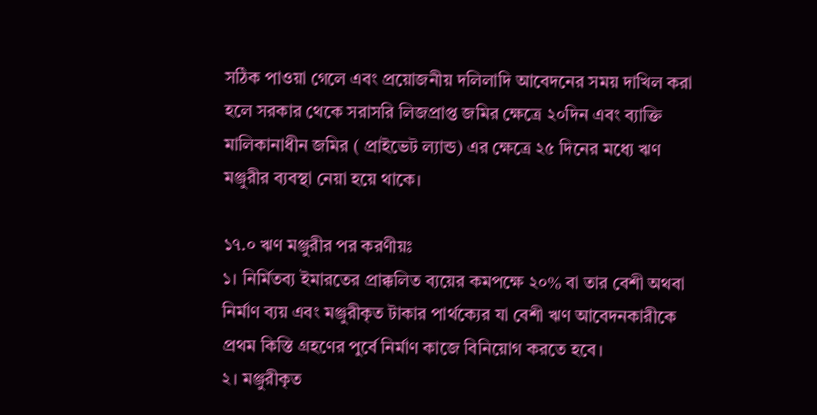সঠিক পাওয়া গেলে এবং প্রয়োজনীয় দলিলাদি আবেদনের সময় দাখিল করা হলে সরকার থেকে সরাসরি লিজপ্রাপ্ত জমির ক্ষেত্রে ২০দিন এবং ব্যাক্তি মালিকানাধীন জমির ( প্রাইভেট ল্যান্ড) এর ক্ষেত্রে ২৫ দিনের মধ্যে ঋণ মঞ্জুরীর ব্যবস্থা নেয়া হয়ে থাকে।

১৭.০ ঋণ মঞ্জুরীর পর করণীয়ঃ
১। নির্মিতব্য ইমারতের প্রাক্কলিত ব্যয়ের কমপক্ষে ২০% বা তার বেশী অথবা নির্মাণ ব্যয় এবং মঞ্জুরীকৃত টাকার পার্থক্যের যা বেশী ঋণ আবেদনকারীকে প্রথম কিস্তি গ্রহণের পুর্বে নির্মাণ কাজে বিনিয়োগ করতে হবে।
২। মঞ্জুরীকৃত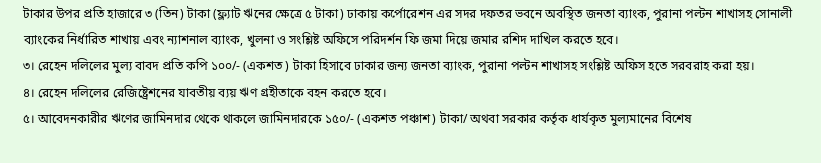টাকার উপর প্রতি হাজারে ৩ (তিন) টাকা (ফ্ল্যাট ঋনের ক্ষেত্রে ৫ টাকা) ঢাকায় কর্পোরেশন এর সদর দফতর ভবনে অবস্থিত জনতা ব্যাংক, পুরানা পল্টন শাখাসহ সোনালী ব্যাংকের নির্ধারিত শাখায় এবং ন্যাশনাল ব্যাংক, খুলনা ও সংশ্লিষ্ট অফিসে পরিদর্শন ফি জমা দিয়ে জমার রশিদ দাখিল করতে হবে।
৩। রেহেন দলিলের মুল্য বাবদ প্রতি কপি ১০০/- (একশত ) টাকা হিসাবে ঢাকার জন্য জনতা ব্যাংক, পুরানা পল্টন শাখাসহ সংশ্লিষ্ট অফিস হতে সরবরাহ করা হয়।
৪। রেহেন দলিলের রেজিষ্ট্রেশনের যাবতীয় ব্যয় ঋণ গ্রহীতাকে বহন করতে হবে।
৫। আবেদনকারীর ঋণের জামিনদার থেকে থাকলে জামিনদারকে ১৫০/- (একশত পঞ্চাশ) টাকা/ অথবা সরকার কর্তৃক ধার্যকৃত মুল্যমানের বিশেষ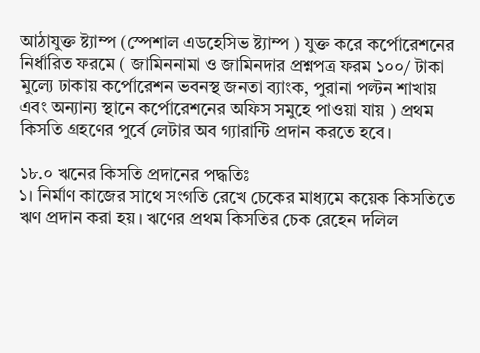আঠাযুক্ত ষ্ট্যাম্প (স্পেশাল এডহেসিভ ষ্ট্যাম্প ) যুক্ত করে কর্পোরেশনের নির্ধারিত ফরমে ( জামিননামা ও জামিনদার প্রশ্নপত্র ফরম ১০০/ টাকা মুল্যে ঢাকায় কর্পোরেশন ভবনস্থ জনতা ব্যাংক, পুরানা পল্টন শাখায় এবং অন্যান্য স্থানে কর্পোরেশনের অফিস সমুহে পাওয়া যায় ) প্রথম কিসতি গ্রহণের পুর্বে লেটার অব গ্যারান্টি প্রদান করতে হবে।

১৮.০ ঋনের কিসতি প্রদানের পদ্ধতিঃ
১। নির্মাণ কাজের সাথে সংগতি রেখে চেকের মাধ্যমে কয়েক কিসতিতে ঋণ প্রদান করা হয়। ঋণের প্রথম কিসতির চেক রেহেন দলিল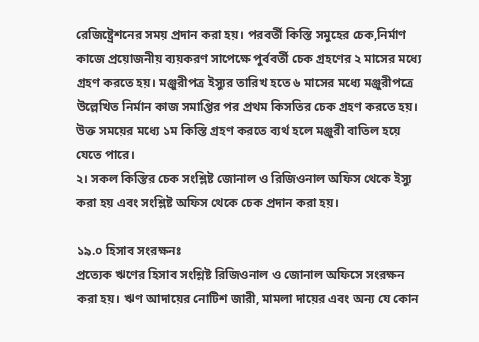রেজিষ্ট্রেশনের সময় প্রদান করা হয়। পরবর্তী কিস্তি সমুহের চেক,নির্মাণ কাজে প্রয়োজনীয় ব্যয়করণ সাপেক্ষে পুর্ববর্তী চেক গ্রহণের ২ মাসের মধ্যে গ্রহণ করতে হয়। মঞ্জুরীপত্র ইস্যুর তারিখ হতে ৬ মাসের মধ্যে মঞ্জুরীপত্রে উল্লেখিত নির্মান কাজ সমাপ্তির পর প্রথম কিসতির চেক গ্রহণ করতে হয়। উক্ত সময়ের মধ্যে ১ম কিস্তি গ্রহণ করতে ব্যর্থ হলে মঞ্জুরী বাতিল হয়ে যেতে পারে।
২। সকল কিস্তির চেক সংশ্লিষ্ট জোনাল ও রিজিওনাল অফিস থেকে ইস্যু করা হয় এবং সংশ্লিষ্ট অফিস থেকে চেক প্রদান করা হয়।

১৯.০ হিসাব সংরক্ষনঃ
প্রত্যেক ঋণের হিসাব সংশ্লিষ্ট রিজিওনাল ও জোনাল অফিসে সংরক্ষন করা হয়। ঋণ আদায়ের নোটিশ জারী, মামলা দায়ের এবং অন্য যে কোন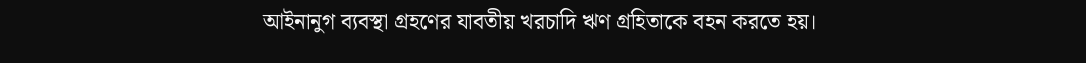আইনানুগ ব্যবস্থা গ্রহণের যাবতীয় খরচাদি ঋণ গ্রহিতাকে বহন করতে হয়।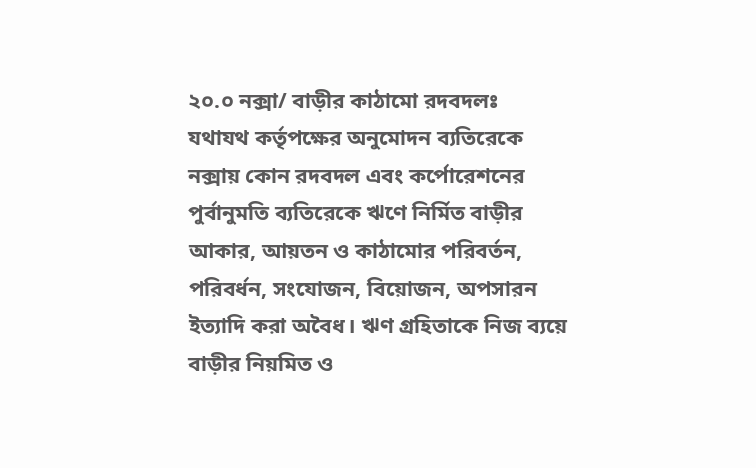২০.০ নক্সা/ বাড়ীর কাঠামো রদবদলঃ
যথাযথ কর্তৃপক্ষের অনুমোদন ব্যতিরেকে নক্সায় কোন রদবদল এবং কর্পোরেশনের পুর্বানুমতি ব্যতিরেকে ঋণে নির্মিত বাড়ীর আকার, আয়তন ও কাঠামোর পরিবর্তন, পরিবর্ধন, সংযোজন, বিয়োজন, অপসারন ইত্যাদি করা অবৈধ। ঋণ গ্রহিতাকে নিজ ব্যয়ে বাড়ীর নিয়মিত ও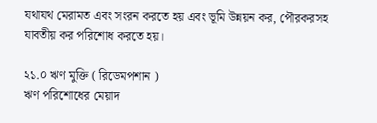যথাযথ মেরামত এবং সংরন করতে হয় এবং ভূমি উন্নয়ন কর, পৌরকরসহ যাবতীয় কর পরিশোধ করতে হয়।

২১.০ ঋণ মুক্তি ( রিডেমপশান )
ঋণ পরিশোধের মেয়াদ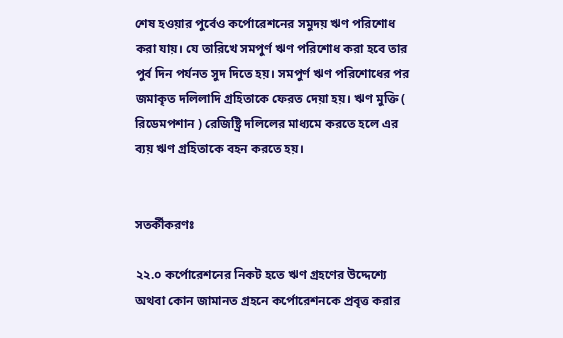শেষ হওয়ার পুর্বেও কর্পোরেশনের সমুদয় ঋণ পরিশোধ করা যায়। যে তারিখে সমপুর্ণ ঋণ পরিশোধ করা হবে তার পুর্ব দিন পর্যনত সুদ দিতে হয়। সমপুর্ণ ঋণ পরিশোধের পর জমাকৃত দলিলাদি গ্রহিতাকে ফেরত দেয়া হয়। ঋণ মুক্তি ( রিডেমপশান ) রেজিষ্ট্রি দলিলের মাধ্যমে করতে হলে এর ব্যয় ঋণ গ্রহিতাকে বহন করতে হয়।


সতর্কীকরণঃ

২২.০ কর্পোরেশনের নিকট হতে ঋণ গ্রহণের উদ্দেশ্যে অথবা কোন জামানত গ্রহনে কর্পোরেশনকে প্রবৃত্ত করার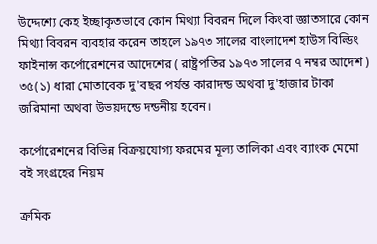উদ্দেশ্যে কেহ ইচ্ছাকৃতভাবে কোন মিথ্যা বিবরন দিলে কিংবা জ্ঞাতসারে কোন মিথ্যা বিবরন ব্যবহার করেন তাহলে ১৯৭৩ সালের বাংলাদেশ হাউস বিল্ডিং ফাইনান্স কর্পোরেশনের আদেশের ( রাষ্ট্রপতির ১৯৭৩ সালের ৭ নম্বর আদেশ ) ৩৫(১) ধারা মোতাবেক দু'বছর পর্যন্ত কারাদন্ড অথবা দু'হাজার টাকা জরিমানা অথবা উভয়দন্ডে দন্ডনীয় হবেন।

কর্পোরেশনের বিভিন্ন বিক্রয়যোগ্য ফরমের মূল্য তালিকা এবং ব্যাংক মেমো বই সংগ্রহের নিয়ম

ক্রমিক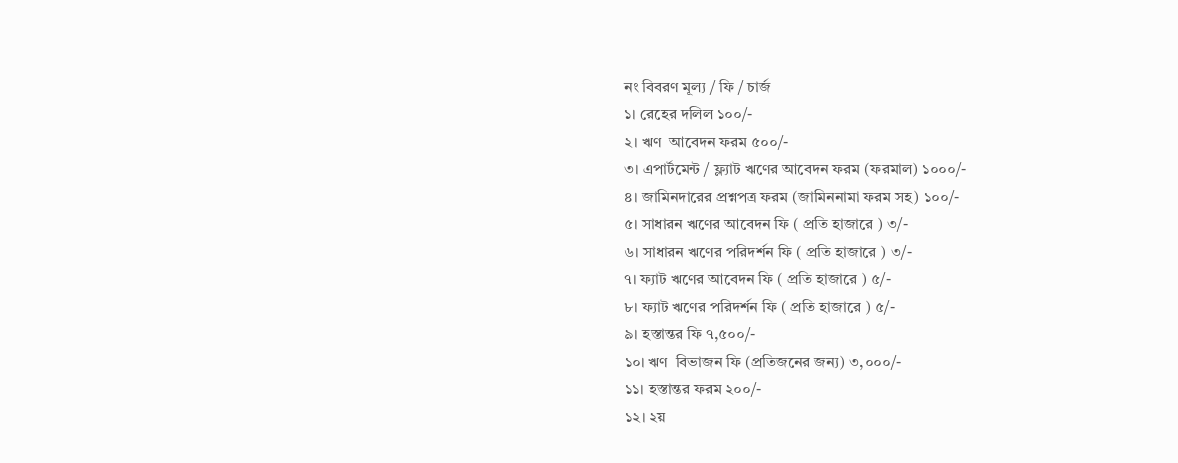নং বিবরণ মূল্য / ফি / চার্জ
১। রেহের দলিল ১০০/-
২। ঋণ  আবেদন ফরম ৫০০/-
৩। এপার্টমেন্ট / ফ্ল্যাট ঋণের আবেদন ফরম (ফরমাল) ১০০০/-
৪। জামিনদারের প্রশ্নপত্র ফরম (জামিননামা ফরম সহ) ১০০/-
৫। সাধারন ঋণের আবেদন ফি ( প্রতি হাজারে ) ৩/-
৬। সাধারন ঋণের পরিদর্শন ফি ( প্রতি হাজারে ) ৩/-
৭। ফ্যাট ঋণের আবেদন ফি ( প্রতি হাজারে ) ৫/-
৮। ফ্যাট ঋণের পরিদর্শন ফি ( প্রতি হাজারে ) ৫/-
৯। হস্তান্তর ফি ৭,৫০০/-
১০। ঋণ  বিভাজন ফি (প্রতিজনের জন্য) ৩,০০০/-
১১। হস্তান্তর ফরম ২০০/-
১২। ২য়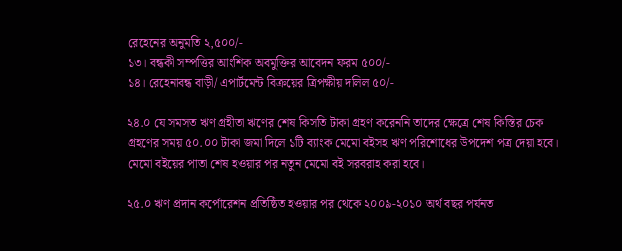রেহেনের অনুমতি ২,৫০০/-
১৩। বন্ধকী সম্পত্তির আংশিক অবমুক্তির আবেদন ফরম ৫০০/-
১৪। রেহেনাবন্ধ বাড়ী/ এপার্টমেন্ট বিক্রয়ের ত্রিপক্ষীয় দলিল ৫০/-

২৪.০ যে সমসত ঋণ গ্রহীতা ঋণের শেষ কিসতি টাকা গ্রহণ করেননি তাদের ক্ষেত্রে শেষ কিস্তির চেক গ্রহণের সময় ৫০.০০ টাকা জমা দিলে ১টি ব্যাংক মেমো বইসহ ঋণ পরিশোধের উপদেশ পত্র দেয়া হবে। মেমো বইয়ের পাতা শেষ হওয়ার পর নতুন মেমো বই সরবরাহ করা হবে।

২৫.০ ঋণ প্রদান কর্পোরেশন প্রতিষ্ঠিত হওয়ার পর থেকে ২০০৯-২০১০ অর্থ বছর পর্যনত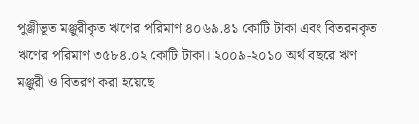পুঞ্জীভূত মঞ্জুরীকৃত ঋণের পরিমাণ ৪০৬৯.৪১ কোটি টাকা এবং বিতরনকৃত ঋণের পরিমাণ ৩৫৮৪.০২ কোটি টাকা। ২০০৯-২০১০ অর্থ বছরে ঋণ মঞ্জুরী ও বিতরণ করা হয়েছে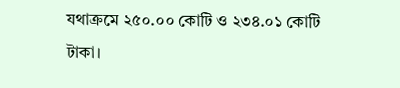যথাক্রমে ২৫০.০০ কোটি ও ২৩৪.০১ কোটি টাকা।